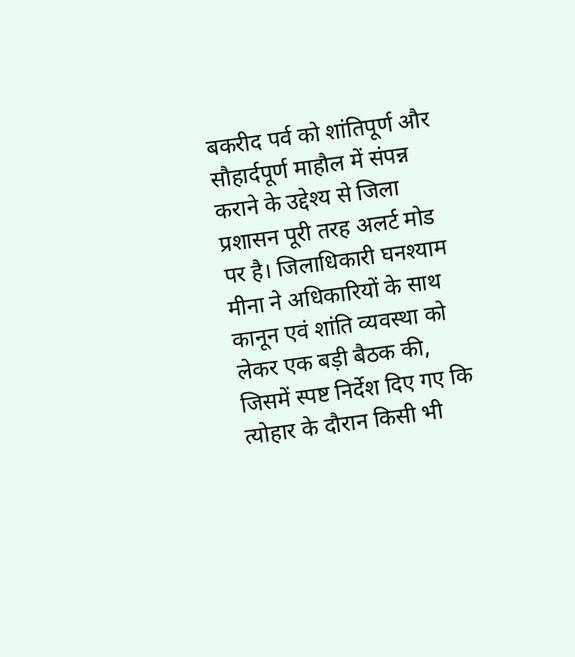बकरीद पर्व को शांतिपूर्ण और सौहार्दपूर्ण माहौल में संपन्न कराने के उद्देश्य से जिला प्रशासन पूरी तरह अलर्ट मोड पर है। जिलाधिकारी घनश्याम मीना ने अधिकारियों के साथ कानून एवं शांति व्यवस्था को लेकर एक बड़ी बैठक की, जिसमें स्पष्ट निर्देश दिए गए कि त्योहार के दौरान किसी भी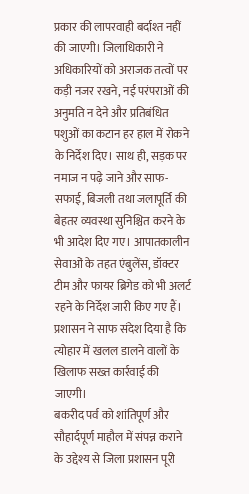प्रकार की लापरवाही बर्दाश्त नहीं की जाएगी। जिलाधिकारी ने अधिकारियों को अराजक तत्वों पर कड़ी नजर रखने, नई परंपराओं की अनुमति न देने और प्रतिबंधित पशुओं का कटान हर हाल में रोकने के निर्देश दिए। साथ ही, सड़क पर नमाज न पढ़े जाने और साफ-सफाई, बिजली तथा जलापूर्ति की बेहतर व्यवस्था सुनिश्चित करने के भी आदेश दिए गए। आपातकालीन सेवाओं के तहत एंबुलेंस, डॉक्टर टीम और फायर ब्रिगेड को भी अलर्ट रहने के निर्देश जारी किए गए हैं। प्रशासन ने साफ संदेश दिया है कि त्योहार में खलल डालने वालों के खिलाफ सख्त कार्रवाई की जाएगी।
बकरीद पर्व को शांतिपूर्ण और सौहार्दपूर्ण माहौल में संपन्न कराने के उद्देश्य से जिला प्रशासन पूरी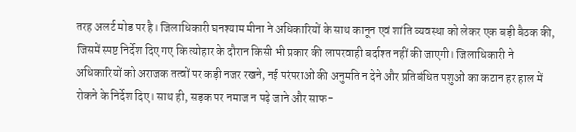तरह अलर्ट मोड पर है। जिलाधिकारी घनश्याम मीना ने अधिकारियों के साथ कानून एवं शांति व्यवस्था को लेकर एक बड़ी बैठक की, जिसमें स्पष्ट निर्देश दिए गए कि त्योहार के दौरान किसी भी प्रकार की लापरवाही बर्दाश्त नहीं की जाएगी। जिलाधिकारी ने अधिकारियों को अराजक तत्वों पर कड़ी नजर रखने, नई परंपराओं की अनुमति न देने और प्रतिबंधित पशुओं का कटान हर हाल में रोकने के निर्देश दिए। साथ ही, सड़क पर नमाज न पढ़े जाने और साफ-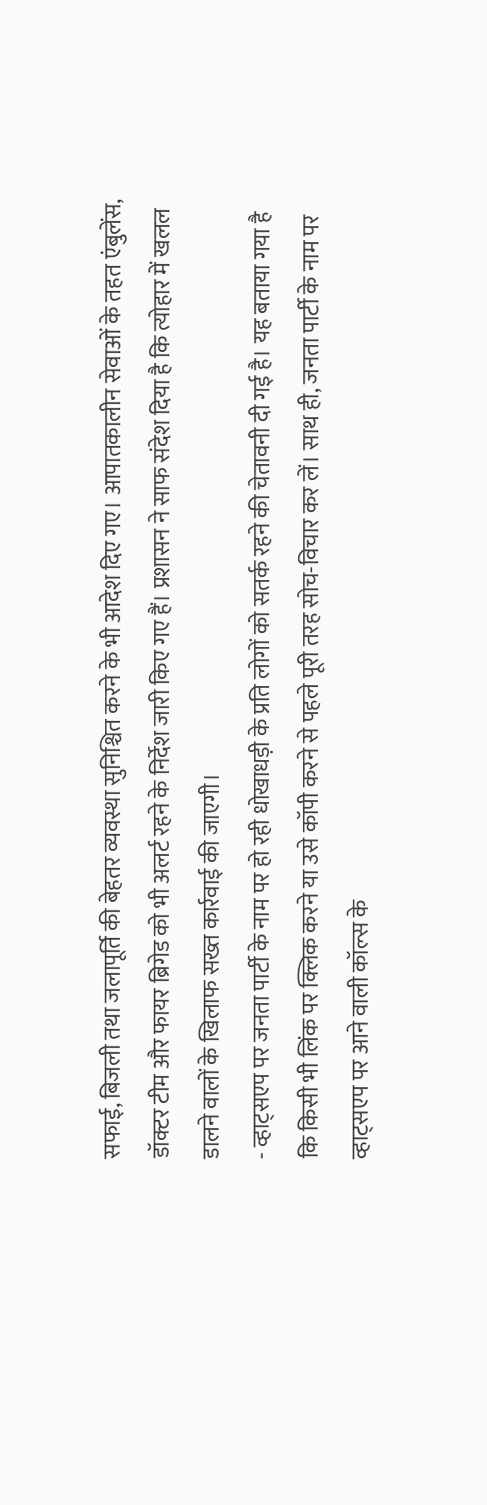सफाई, बिजली तथा जलापूर्ति की बेहतर व्यवस्था सुनिश्चित करने के भी आदेश दिए गए। आपातकालीन सेवाओं के तहत एंबुलेंस, डॉक्टर टीम और फायर ब्रिगेड को भी अलर्ट रहने के निर्देश जारी किए गए हैं। प्रशासन ने साफ संदेश दिया है कि त्योहार में खलल डालने वालों के खिलाफ सख्त कार्रवाई की जाएगी।
- व्हाट्सएप पर जनता पार्टी के नाम पर हो रही धोखाधड़ी के प्रति लोगों को सतर्क रहने की चेतावनी दी गई है। यह बताया गया है कि किसी भी लिंक पर क्लिक करने या उसे कॉपी करने से पहले पूरी तरह सोच-विचार कर लें। साथ ही, जनता पार्टी के नाम पर व्हाट्सएप पर आने वाली कॉल्स के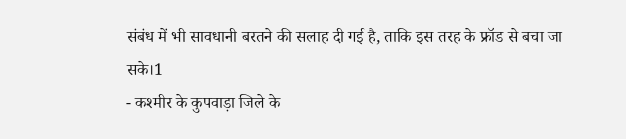संबंध में भी सावधानी बरतने की सलाह दी गई है, ताकि इस तरह के फ्रॉड से बचा जा सके।1
- कश्मीर के कुपवाड़ा जिले के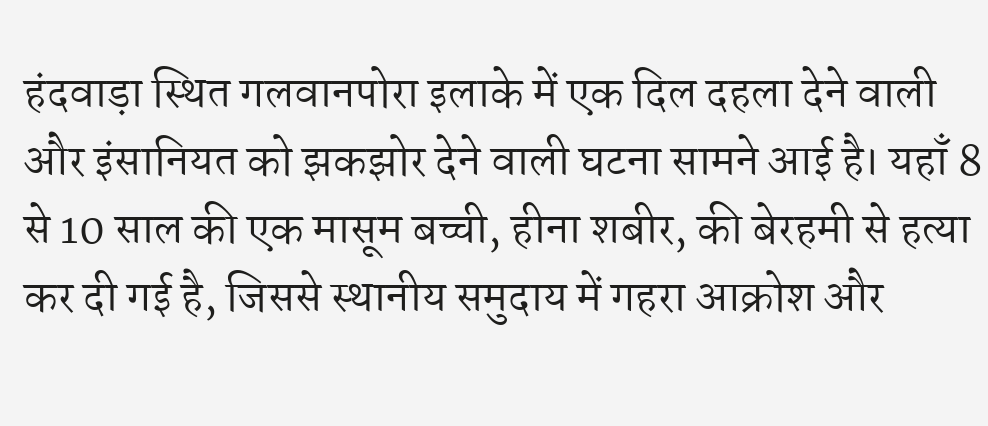हंदवाड़ा स्थित गलवानपोरा इलाके में एक दिल दहला देने वाली और इंसानियत को झकझोर देने वाली घटना सामने आई है। यहाँ 8 से 10 साल की एक मासूम बच्ची, हीना शबीर, की बेरहमी से हत्या कर दी गई है, जिससे स्थानीय समुदाय में गहरा आक्रोश और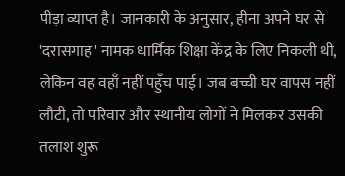पीड़ा व्याप्त है। जानकारी के अनुसार, हीना अपने घर से 'दरासगाह' नामक धार्मिक शिक्षा केंद्र के लिए निकली थी, लेकिन वह वहाँ नहीं पहुँच पाई। जब बच्ची घर वापस नहीं लौटी, तो परिवार और स्थानीय लोगों ने मिलकर उसकी तलाश शुरू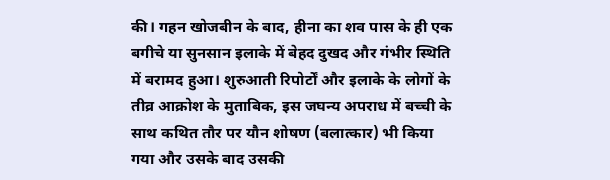की। गहन खोजबीन के बाद, हीना का शव पास के ही एक बगीचे या सुनसान इलाके में बेहद दुखद और गंभीर स्थिति में बरामद हुआ। शुरुआती रिपोर्टों और इलाके के लोगों के तीव्र आक्रोश के मुताबिक, इस जघन्य अपराध में बच्ची के साथ कथित तौर पर यौन शोषण (बलात्कार) भी किया गया और उसके बाद उसकी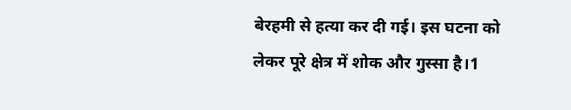बेरहमी से हत्या कर दी गई। इस घटना को लेकर पूरे क्षेत्र में शोक और गुस्सा है।1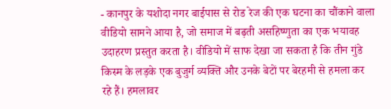- कानपुर के यशोदा नगर बाईपास से रोड रेज की एक घटना का चौंकाने वाला वीडियो सामने आया है, जो समाज में बढ़ती असहिष्णुता का एक भयावह उदाहरण प्रस्तुत करता है। वीडियो में साफ देखा जा सकता है कि तीन गुंडे किस्म के लड़के एक बुजुर्ग व्यक्ति और उनके बेटों पर बेरहमी से हमला कर रहे हैं। हमलावर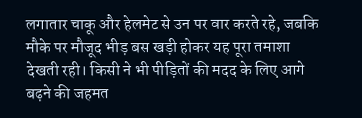लगातार चाकू और हेलमेट से उन पर वार करते रहे, जबकि मौके पर मौजूद भीड़ बस खड़ी होकर यह पूरा तमाशा देखती रही। किसी ने भी पीड़ितों की मदद के लिए आगे बढ़ने की जहमत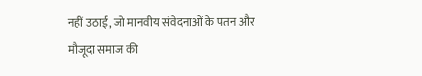नहीं उठाई, जो मानवीय संवेदनाओं के पतन और मौजूदा समाज की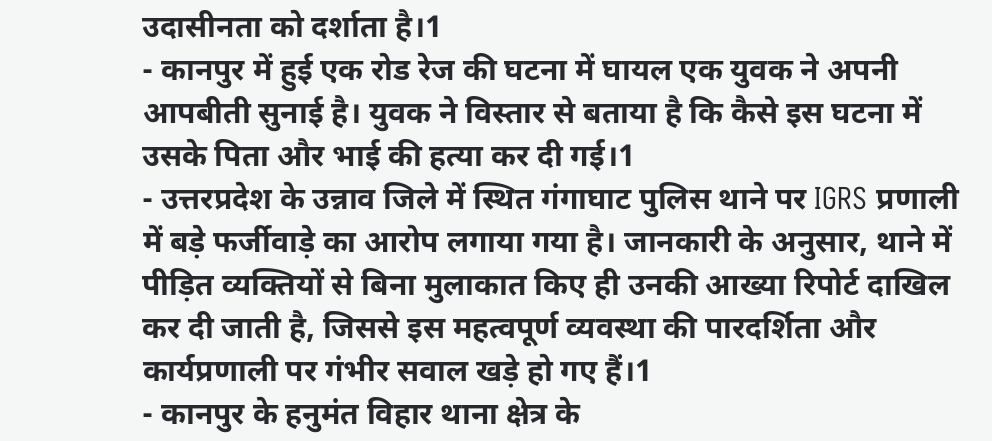उदासीनता को दर्शाता है।1
- कानपुर में हुई एक रोड रेज की घटना में घायल एक युवक ने अपनी आपबीती सुनाई है। युवक ने विस्तार से बताया है कि कैसे इस घटना में उसके पिता और भाई की हत्या कर दी गई।1
- उत्तरप्रदेश के उन्नाव जिले में स्थित गंगाघाट पुलिस थाने पर IGRS प्रणाली में बड़े फर्जीवाड़े का आरोप लगाया गया है। जानकारी के अनुसार, थाने में पीड़ित व्यक्तियों से बिना मुलाकात किए ही उनकी आख्या रिपोर्ट दाखिल कर दी जाती है, जिससे इस महत्वपूर्ण व्यवस्था की पारदर्शिता और कार्यप्रणाली पर गंभीर सवाल खड़े हो गए हैं।1
- कानपुर के हनुमंत विहार थाना क्षेत्र के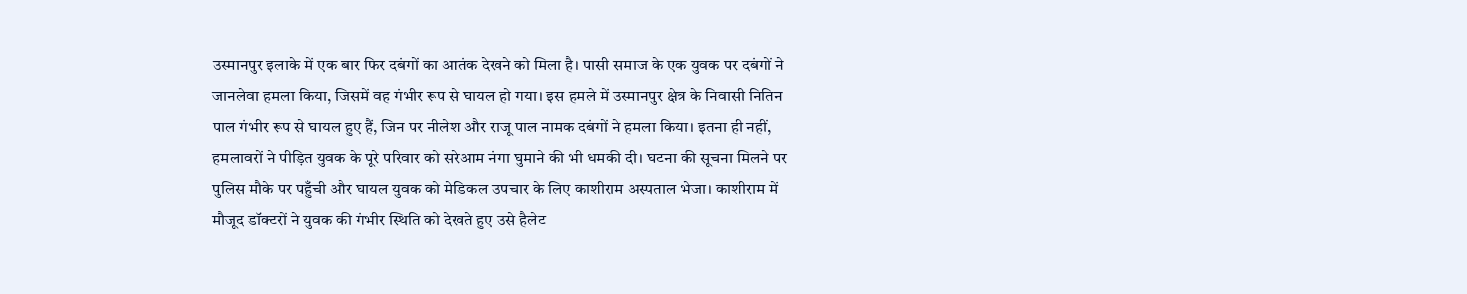उस्मानपुर इलाके में एक बार फिर दबंगों का आतंक देखने को मिला है। पासी समाज के एक युवक पर दबंगों ने जानलेवा हमला किया, जिसमें वह गंभीर रूप से घायल हो गया। इस हमले में उस्मानपुर क्षेत्र के निवासी नितिन पाल गंभीर रूप से घायल हुए हैं, जिन पर नीलेश और राजू पाल नामक दबंगों ने हमला किया। इतना ही नहीं, हमलावरों ने पीड़ित युवक के पूरे परिवार को सरेआम नंगा घुमाने की भी धमकी दी। घटना की सूचना मिलने पर पुलिस मौके पर पहुँची और घायल युवक को मेडिकल उपचार के लिए काशीराम अस्पताल भेजा। काशीराम में मौजूद डॉक्टरों ने युवक की गंभीर स्थिति को देखते हुए उसे हैलेट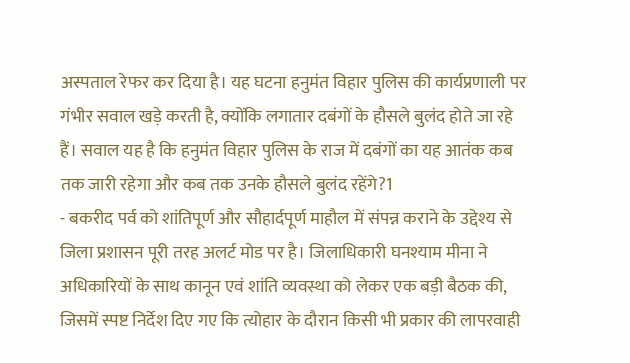अस्पताल रेफर कर दिया है। यह घटना हनुमंत विहार पुलिस की कार्यप्रणाली पर गंभीर सवाल खड़े करती है, क्योंकि लगातार दबंगों के हौसले बुलंद होते जा रहे हैं। सवाल यह है कि हनुमंत विहार पुलिस के राज में दबंगों का यह आतंक कब तक जारी रहेगा और कब तक उनके हौसले बुलंद रहेंगे?1
- बकरीद पर्व को शांतिपूर्ण और सौहार्दपूर्ण माहौल में संपन्न कराने के उद्देश्य से जिला प्रशासन पूरी तरह अलर्ट मोड पर है। जिलाधिकारी घनश्याम मीना ने अधिकारियों के साथ कानून एवं शांति व्यवस्था को लेकर एक बड़ी बैठक की, जिसमें स्पष्ट निर्देश दिए गए कि त्योहार के दौरान किसी भी प्रकार की लापरवाही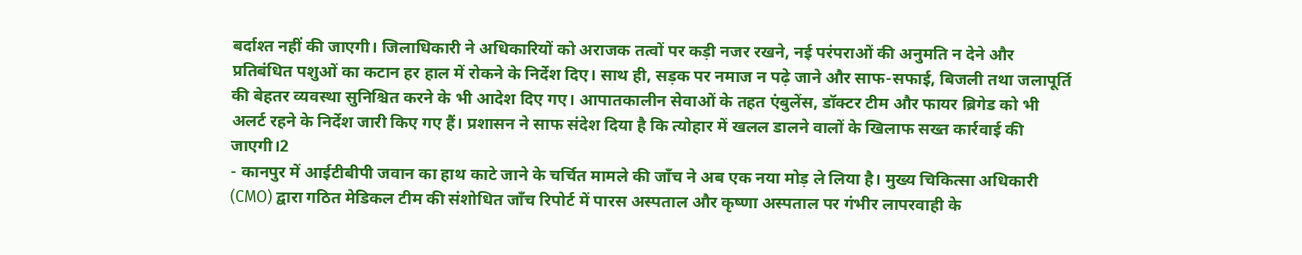बर्दाश्त नहीं की जाएगी। जिलाधिकारी ने अधिकारियों को अराजक तत्वों पर कड़ी नजर रखने, नई परंपराओं की अनुमति न देने और प्रतिबंधित पशुओं का कटान हर हाल में रोकने के निर्देश दिए। साथ ही, सड़क पर नमाज न पढ़े जाने और साफ-सफाई, बिजली तथा जलापूर्ति की बेहतर व्यवस्था सुनिश्चित करने के भी आदेश दिए गए। आपातकालीन सेवाओं के तहत एंबुलेंस, डॉक्टर टीम और फायर ब्रिगेड को भी अलर्ट रहने के निर्देश जारी किए गए हैं। प्रशासन ने साफ संदेश दिया है कि त्योहार में खलल डालने वालों के खिलाफ सख्त कार्रवाई की जाएगी।2
- कानपुर में आईटीबीपी जवान का हाथ काटे जाने के चर्चित मामले की जाँच ने अब एक नया मोड़ ले लिया है। मुख्य चिकित्सा अधिकारी (CMO) द्वारा गठित मेडिकल टीम की संशोधित जाँच रिपोर्ट में पारस अस्पताल और कृष्णा अस्पताल पर गंभीर लापरवाही के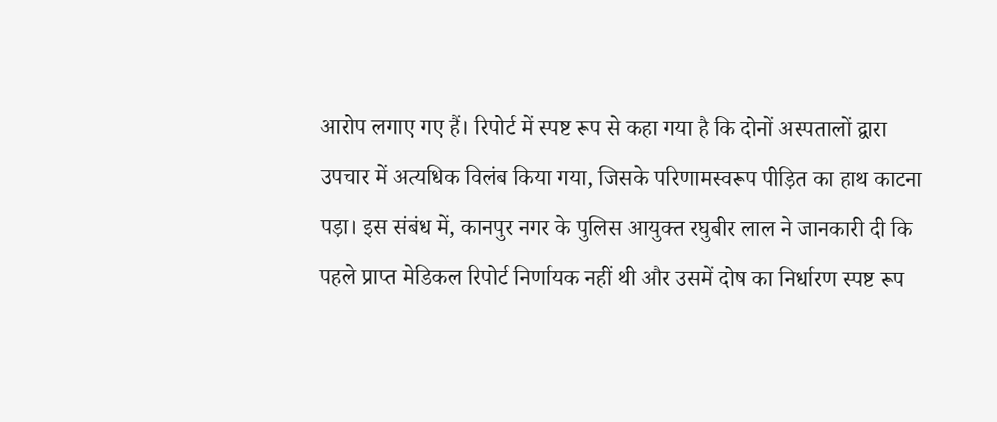आरोप लगाए गए हैं। रिपोर्ट में स्पष्ट रूप से कहा गया है कि दोनों अस्पतालों द्वारा उपचार में अत्यधिक विलंब किया गया, जिसके परिणामस्वरूप पीड़ित का हाथ काटना पड़ा। इस संबंध में, कानपुर नगर के पुलिस आयुक्त रघुबीर लाल ने जानकारी दी कि पहले प्राप्त मेडिकल रिपोर्ट निर्णायक नहीं थी और उसमें दोष का निर्धारण स्पष्ट रूप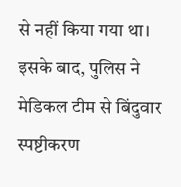से नहीं किया गया था। इसके बाद, पुलिस ने मेडिकल टीम से बिंदुवार स्पष्टीकरण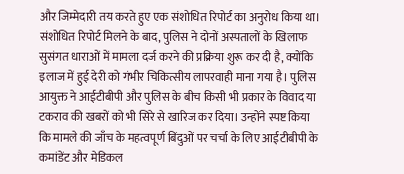और जिम्मेदारी तय करते हुए एक संशोधित रिपोर्ट का अनुरोध किया था। संशोधित रिपोर्ट मिलने के बाद, पुलिस ने दोनों अस्पतालों के खिलाफ सुसंगत धाराओं में मामला दर्ज करने की प्रक्रिया शुरू कर दी है, क्योंकि इलाज में हुई देरी को गंभीर चिकित्सीय लापरवाही माना गया है। पुलिस आयुक्त ने आईटीबीपी और पुलिस के बीच किसी भी प्रकार के विवाद या टकराव की खबरों को भी सिरे से खारिज कर दिया। उन्होंने स्पष्ट किया कि मामले की जाँच के महत्वपूर्ण बिंदुओं पर चर्चा के लिए आईटीबीपी के कमांडेंट और मेडिकल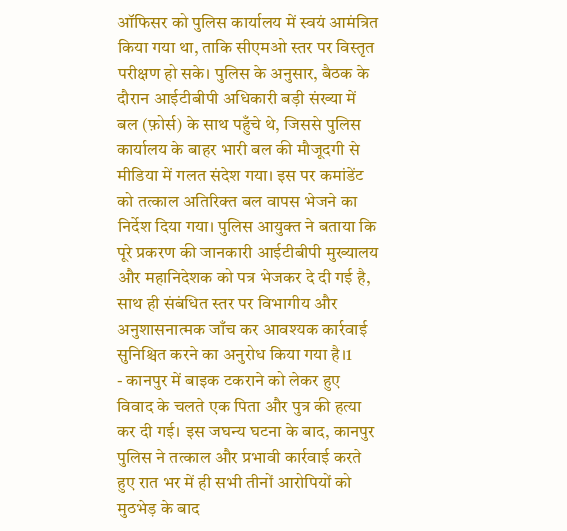ऑफिसर को पुलिस कार्यालय में स्वयं आमंत्रित किया गया था, ताकि सीएमओ स्तर पर विस्तृत परीक्षण हो सके। पुलिस के अनुसार, बैठक के दौरान आईटीबीपी अधिकारी बड़ी संख्या में बल (फ़ोर्स) के साथ पहुँचे थे, जिससे पुलिस कार्यालय के बाहर भारी बल की मौजूदगी से मीडिया में गलत संदेश गया। इस पर कमांडेंट को तत्काल अतिरिक्त बल वापस भेजने का निर्देश दिया गया। पुलिस आयुक्त ने बताया कि पूरे प्रकरण की जानकारी आईटीबीपी मुख्यालय और महानिदेशक को पत्र भेजकर दे दी गई है, साथ ही संबंधित स्तर पर विभागीय और अनुशासनात्मक जाँच कर आवश्यक कार्रवाई सुनिश्चित करने का अनुरोध किया गया है।1
- कानपुर में बाइक टकराने को लेकर हुए विवाद के चलते एक पिता और पुत्र की हत्या कर दी गई। इस जघन्य घटना के बाद, कानपुर पुलिस ने तत्काल और प्रभावी कार्रवाई करते हुए रात भर में ही सभी तीनों आरोपियों को मुठभेड़ के बाद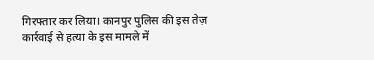गिरफ्तार कर लिया। कानपुर पुलिस की इस तेज़ कार्रवाई से हत्या के इस मामले में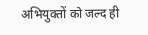अभियुक्तों को जल्द ही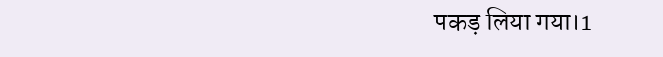पकड़ लिया गया।1